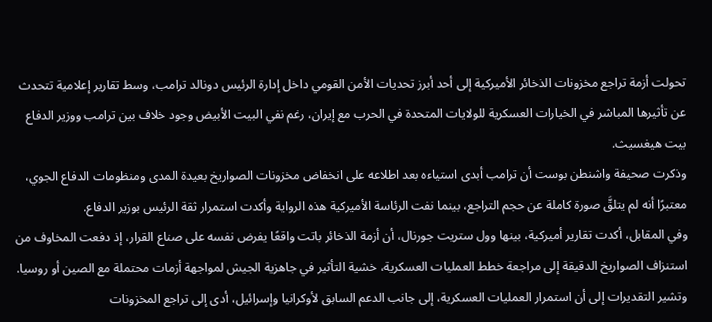تحولت أزمة تراجع مخزونات الذخائر الأميركية إلى أحد أبرز تحديات الأمن القومي داخل إدارة الرئيس دونالد ترامب، وسط تقارير إعلامية تتحدث عن تأثيرها المباشر في الخيارات العسكرية للولايات المتحدة في الحرب مع إيران، رغم نفي البيت الأبيض وجود خلاف بين ترامب ووزير الدفاع بيت هيغسيث.
وذكرت صحيفة واشنطن بوست أن ترامب أبدى استياءه بعد اطلاعه على انخفاض مخزونات الصواريخ بعيدة المدى ومنظومات الدفاع الجوي، معتبرًا أنه لم يتلقَّ صورة كاملة عن حجم التراجع، بينما نفت الرئاسة الأميركية هذه الرواية وأكدت استمرار ثقة الرئيس بوزير الدفاع.
وفي المقابل، أكدت تقارير أميركية، بينها وول ستريت جورنال، أن أزمة الذخائر باتت واقعًا يفرض نفسه على صناع القرار، إذ دفعت المخاوف من استنزاف الصواريخ الدقيقة إلى مراجعة خطط العمليات العسكرية، خشية التأثير في جاهزية الجيش لمواجهة أزمات محتملة مع الصين أو روسيا.
وتشير التقديرات إلى أن استمرار العمليات العسكرية، إلى جانب الدعم السابق لأوكرانيا وإسرائيل، أدى إلى تراجع المخزونات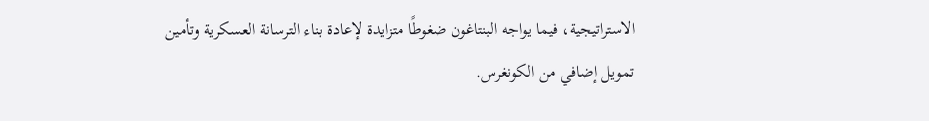الاستراتيجية، فيما يواجه البنتاغون ضغوطًا متزايدة لإعادة بناء الترسانة العسكرية وتأمين تمويل إضافي من الكونغرس.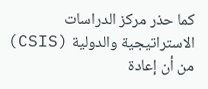كما حذر مركز الدراسات الاستراتيجية والدولية (CSIS) من أن إعادة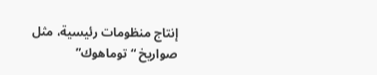إنتاج منظومات رئيسية، مثل صواريخ “توماهوك”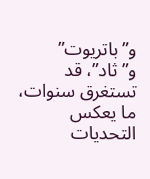و”باتريوت” و”ثاد”، قد تستغرق سنوات، ما يعكس التحديات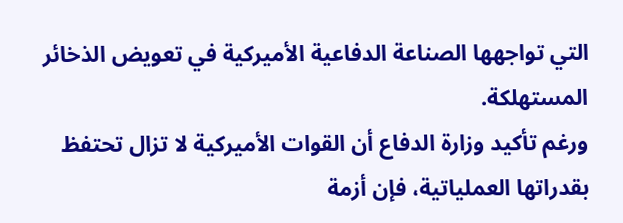التي تواجهها الصناعة الدفاعية الأميركية في تعويض الذخائر المستهلكة.
ورغم تأكيد وزارة الدفاع أن القوات الأميركية لا تزال تحتفظ بقدراتها العملياتية، فإن أزمة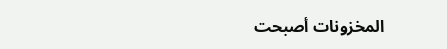المخزونات أصبحت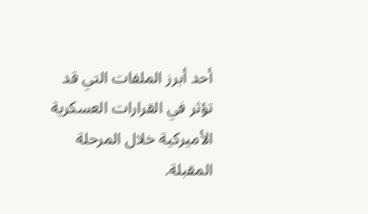أحد أبرز الملفات التي قد تؤثر في القرارات العسكرية الأميركية خلال المرحلة المقبلة.